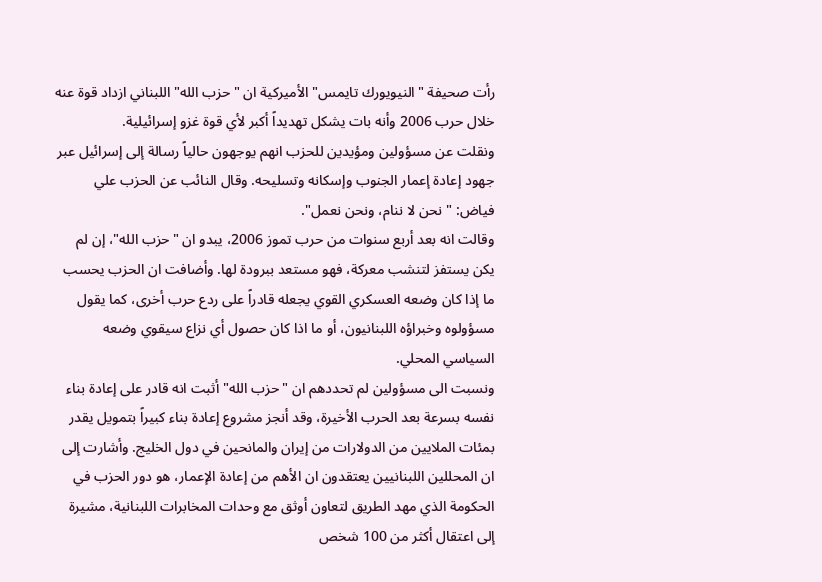رأت صحيفة "النيويورك تايمس" الأميركية ان "حزب الله" اللبناني ازداد قوة عنه خلال حرب 2006 وأنه بات يشكل تهديداً أكبر لأي قوة غزو إسرائيلية.
ونقلت عن مسؤولين ومؤيدين للحزب انهم يوجهون حالياً رسالة إلى إسرائيل عبر جهود إعادة إعمار الجنوب وإسكانه وتسليحه. وقال النائب عن الحزب علي فياض: "نحن لا ننام، ونحن نعمل".
وقالت انه بعد أربع سنوات من حرب تموز 2006، يبدو ان "حزب الله"، إن لم يكن يستفز لتنشب معركة، فهو مستعد ببرودة لها. وأضافت ان الحزب يحسب ما إذا كان وضعه العسكري القوي يجعله قادراً على ردع حرب أخرى، كما يقول مسؤولوه وخبراؤه اللبنانيون، أو ما اذا كان حصول أي نزاع سيقوي وضعه السياسي المحلي.
ونسبت الى مسؤولين لم تحددهم ان "حزب الله" أثبت انه قادر على إعادة بناء نفسه بسرعة بعد الحرب الأخيرة، وقد أنجز مشروع إعادة بناء كبيراً بتمويل يقدر بمئات الملايين من الدولارات من إيران والمانحين في دول الخليج. وأشارت إلى ان المحللين اللبنانيين يعتقدون ان الأهم من إعادة الإعمار، هو دور الحزب في الحكومة الذي مهد الطريق لتعاون أوثق مع وحدات المخابرات اللبنانية، مشيرة إلى اعتقال أكثر من 100 شخص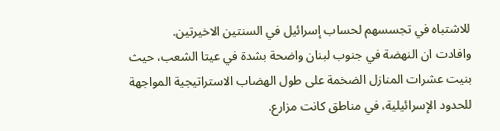للاشتباه في تجسسهم لحساب إسرائيل في السنتين الاخيرتين.
وافادت ان النهضة في جنوب لبنان واضحة بشدة في عيتا الشعب، حيث بنيت عشرات المنازل الضخمة على طول الهضاب الاستراتيجية المواجهة للحدود الإسرائيلية، في مناطق كانت مزارع.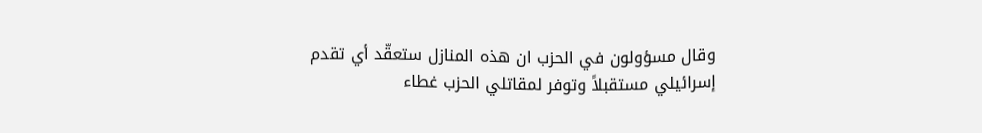وقال مسؤولون في الحزب ان هذه المنازل ستعقّد أي تقدم إسرائيلي مستقبلاً وتوفر لمقاتلي الحزب غطاء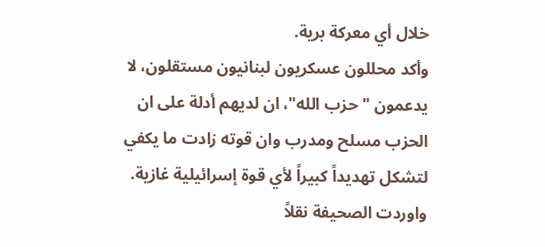خلال أي معركة برية.
وأكد محللون عسكريون لبنانيون مستقلون، لا يدعمون "حزب الله"، ان لديهم أدلة على ان الحزب مسلح ومدرب وان قوته زادت ما يكفي لتشكل تهديداً كبيراً لأي قوة إسرائيلية غازية.
واوردت الصحيفة نقلاً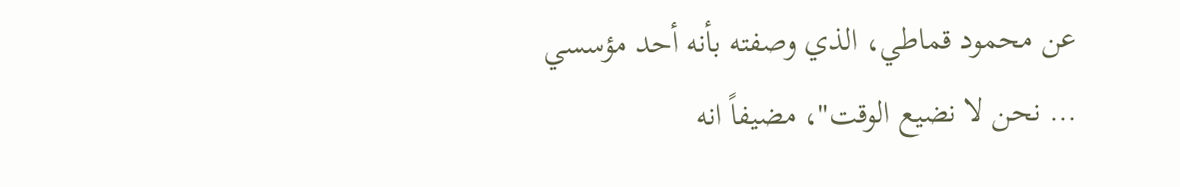عن محمود قماطي، الذي وصفته بأنه أحد مؤسسي … نحن لا نضيع الوقت"، مضيفاً انه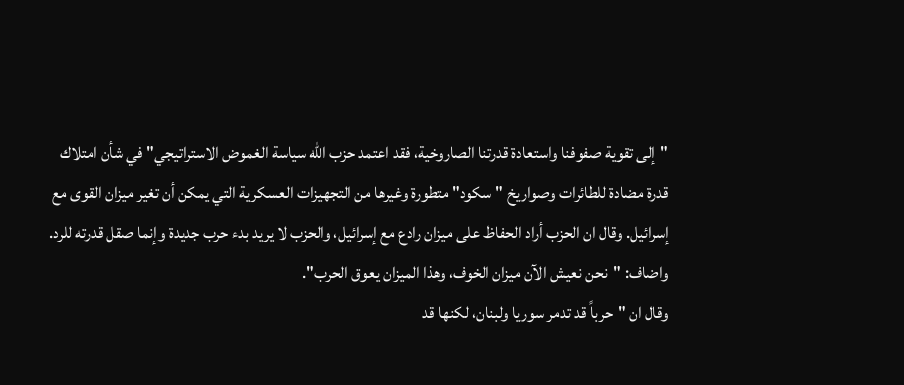"إلى تقوية صفوفنا واستعادة قدرتنا الصاروخية، فقد اعتمد حزب الله سياسة الغموض الاستراتيجي" في شأن امتلاك قدرة مضادة للطائرات وصواريخ "سكود" متطورة وغيرها من التجهيزات العسكرية التي يمكن أن تغير ميزان القوى مع إسرائيل. وقال ان الحزب أراد الحفاظ على ميزان رادع مع إسرائيل، والحزب لا يريد بدء حرب جديدة وإنما صقل قدرته للرد. واضاف: "نحن نعيش الآن ميزان الخوف، وهذا الميزان يعوق الحرب".
وقال ان "حرباً قد تدمر سوريا ولبنان، لكنها قد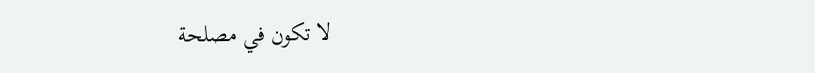لا تكون في مصلحة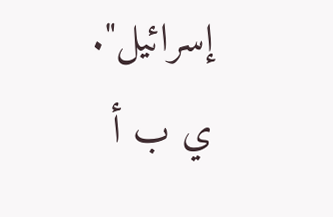إسرائيل".
ي ب أ